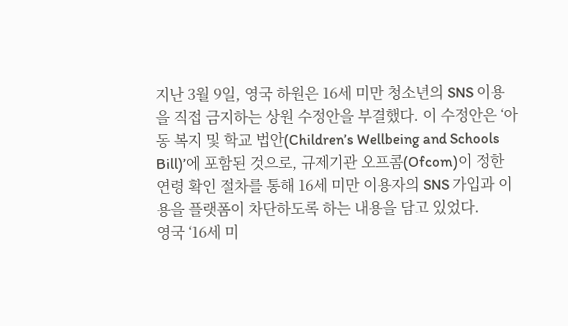지난 3월 9일, 영국 하원은 16세 미만 청소년의 SNS 이용을 직접 금지하는 상원 수정안을 부결했다. 이 수정안은 ‘아동 복지 및 학교 법안(Children’s Wellbeing and Schools Bill)’에 포함된 것으로, 규제기관 오프콤(Ofcom)이 정한 연령 확인 절차를 통해 16세 미만 이용자의 SNS 가입과 이용을 플랫폼이 차단하도록 하는 내용을 담고 있었다.
영국 ‘16세 미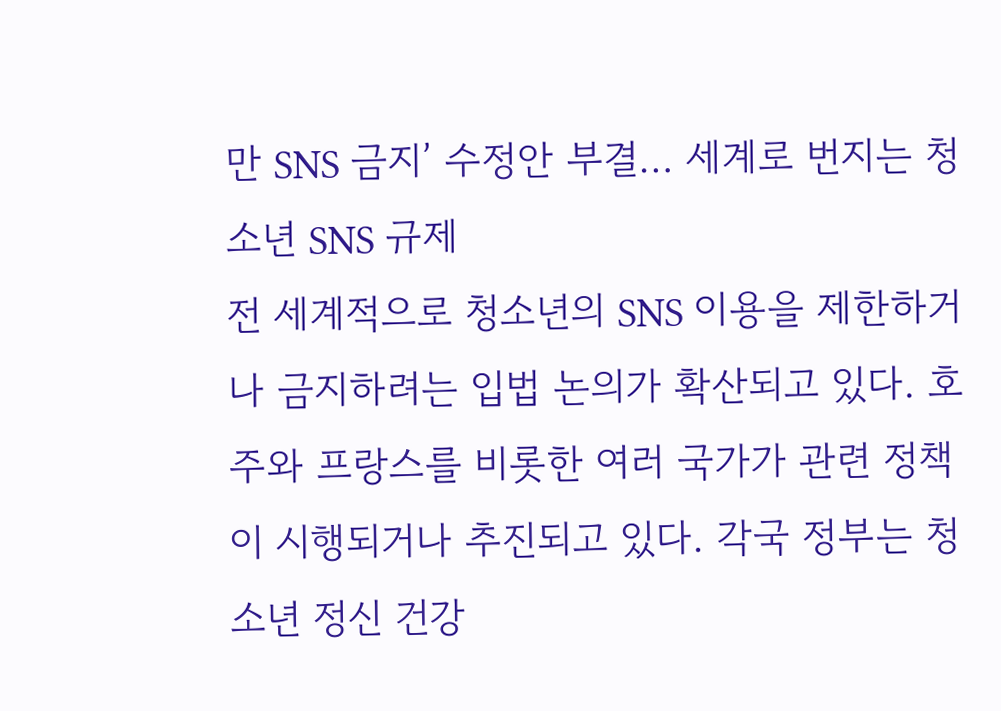만 SNS 금지’ 수정안 부결… 세계로 번지는 청소년 SNS 규제
전 세계적으로 청소년의 SNS 이용을 제한하거나 금지하려는 입법 논의가 확산되고 있다. 호주와 프랑스를 비롯한 여러 국가가 관련 정책이 시행되거나 추진되고 있다. 각국 정부는 청소년 정신 건강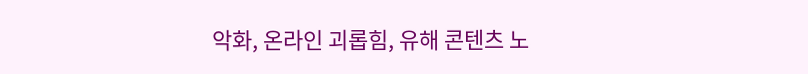악화, 온라인 괴롭힘, 유해 콘텐츠 노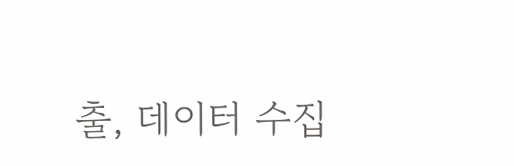출, 데이터 수집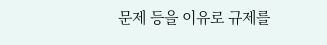문제 등을 이유로 규제를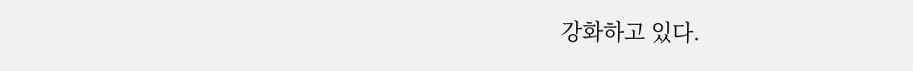강화하고 있다.